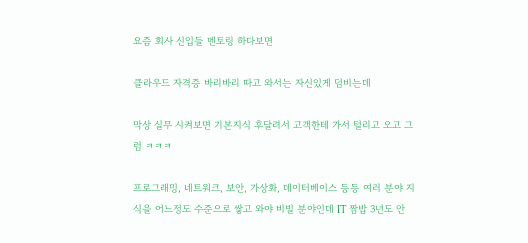요즘 회사 신입들 멘토링 하다보면

클라우드 자격증 바리바리 따고 와서는 자신있게 덤비는데

막상 실무 시켜보면 기본지식 후달려서 고객한테 가서 털리고 오고 그럼 ㅋㅋㅋ

프로그래밍, 네트워크, 보안, 가상화, 데이터베이스 등등 여러 분야 지식을 어느정도 수준으로 쌓고 와야 비빌 분야인데 IT 짬밥 3년도 안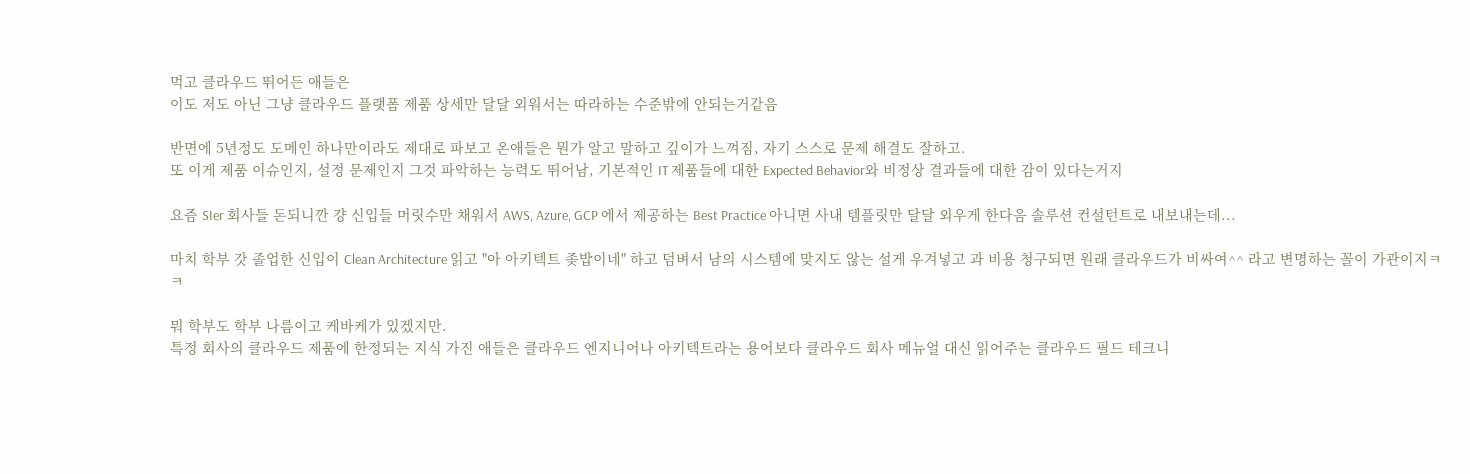먹고 클라우드 뛰어든 애들은
이도 저도 아닌 그냥 클라우드 플랫폼 제품 상세만 달달 외워서는 따라하는 수준밖에 안되는거같음

반면에 5년정도 도메인 하나만이라도 제대로 파보고 온애들은 뭔가 알고 말하고 깊이가 느껴짐, 자기 스스로 문제 해결도 잘하고.
또 이게 제품 이슈인지, 설정 문제인지 그것 파악하는 능력도 뛰어남, 기본적인 IT 제품들에 대한 Expected Behavior와 비정상 결과들에 대한 감이 있다는거지

요즘 SIer 회사들 돈되니깐 걍 신입들 머릿수만 채워서 AWS, Azure, GCP 에서 제공하는 Best Practice 아니면 사내 템플릿만 달달 외우게 한다음 솔루션 컨설턴트로 내보내는데...

마치 학부 갓 졸업한 신입이 Clean Architecture 읽고 "아 아키텍트 좆밥이네" 하고 덤벼서 남의 시스템에 맞지도 않는 설게 우겨넣고 과 비용 청구되면 원래 클라우드가 비싸여^^ 라고 변명하는 꼴이 가관이지ㅋㅋ

뭐 학부도 학부 나름이고 케바케가 있겠지만.
특정 회사의 클라우드 제품에 한정되는 지식 가진 애들은 클라우드 엔지니어나 아키텍트라는 용어보다 클라우드 회사 메뉴얼 대신 읽어주는 클라우드 필드 테크니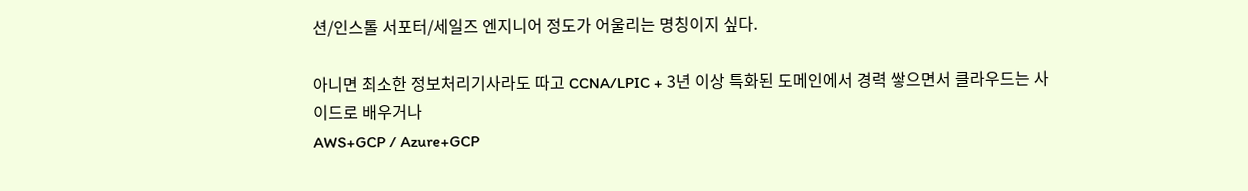션/인스톨 서포터/세일즈 엔지니어 정도가 어울리는 명칭이지 싶다.

아니면 최소한 정보처리기사라도 따고 CCNA/LPIC + 3년 이상 특화된 도메인에서 경력 쌓으면서 클라우드는 사이드로 배우거나
AWS+GCP / Azure+GCP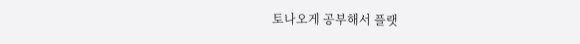토나오게 공부해서 플랫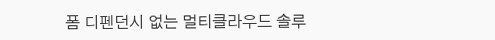폼 디펜던시 없는 멀티클라우드 솔루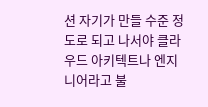션 자기가 만들 수준 정도로 되고 나서야 클라우드 아키텍트나 엔지니어라고 불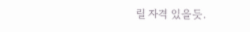릴 자격 있을듯.